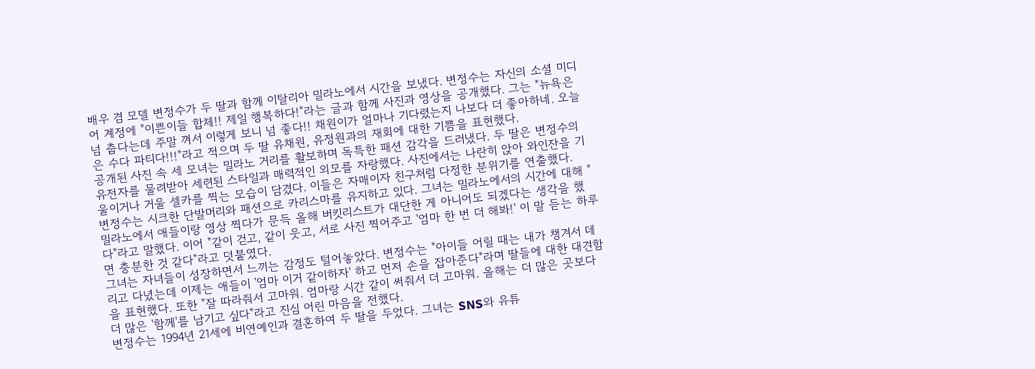배우 겸 모델 변정수가 두 딸과 함께 이탈리아 밀라노에서 시간을 보냈다. 변정수는 자신의 소셜 미디어 계정에 "이쁜이들 합체!! 제일 행복하다!"라는 글과 함께 사진과 영상을 공개했다. 그는 "뉴욕은 넘 춥다는데 주말 껴서 이렇게 보니 넘 좋다!! 채원이가 얼마나 기다렸는지 나보다 더 좋아하네. 오늘은 수다 파티다!!!"라고 적으며 두 딸 유채원, 유정원과의 재회에 대한 기쁨을 표현했다.
공개된 사진 속 세 모녀는 밀라노 거리를 활보하며 독특한 패션 감각을 드러냈다. 두 딸은 변정수의 유전자를 물려받아 세련된 스타일과 매력적인 외모를 자랑했다. 사진에서는 나란히 앉아 와인잔을 기울이거나 거울 셀카를 찍는 모습이 담겼다. 이들은 자매이자 친구처럼 다정한 분위기를 연출했다.
변정수는 시크한 단발머리와 패션으로 카리스마를 유지하고 있다. 그녀는 밀라노에서의 시간에 대해 "밀라노에서 애들이랑 영상 찍다가 문득 올해 버킷리스트가 대단한 게 아니어도 되겠다는 생각을 했다"라고 말했다. 이어 "같이 걷고, 같이 웃고, 서로 사진 찍어주고 '엄마 한 번 더 해봐!' 이 말 듣는 하루면 충분한 것 같다"라고 덧붙였다.
그녀는 자녀들이 성장하면서 느끼는 감정도 털어놓았다. 변정수는 "아이들 어릴 때는 내가 챙겨서 데리고 다녔는데 이제는 애들이 '엄마 이거 같이하자' 하고 먼저 손을 잡아준다"라며 딸들에 대한 대견함을 표현했다. 또한 "잘 따라줘서 고마워. 엄마랑 시간 같이 써줘서 더 고마워. 올해는 더 많은 곳보다 더 많은 '함께'를 남기고 싶다"라고 진심 어린 마음을 전했다.
변정수는 1994년 21세에 비연예인과 결혼하여 두 딸을 두었다. 그녀는 SNS와 유튜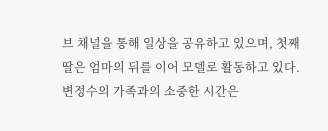브 채널을 통해 일상을 공유하고 있으며, 첫째 딸은 엄마의 뒤를 이어 모델로 활동하고 있다. 변정수의 가족과의 소중한 시간은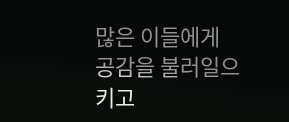많은 이들에게 공감을 불러일으키고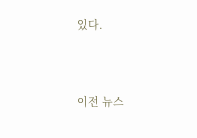있다.



이전 뉴스